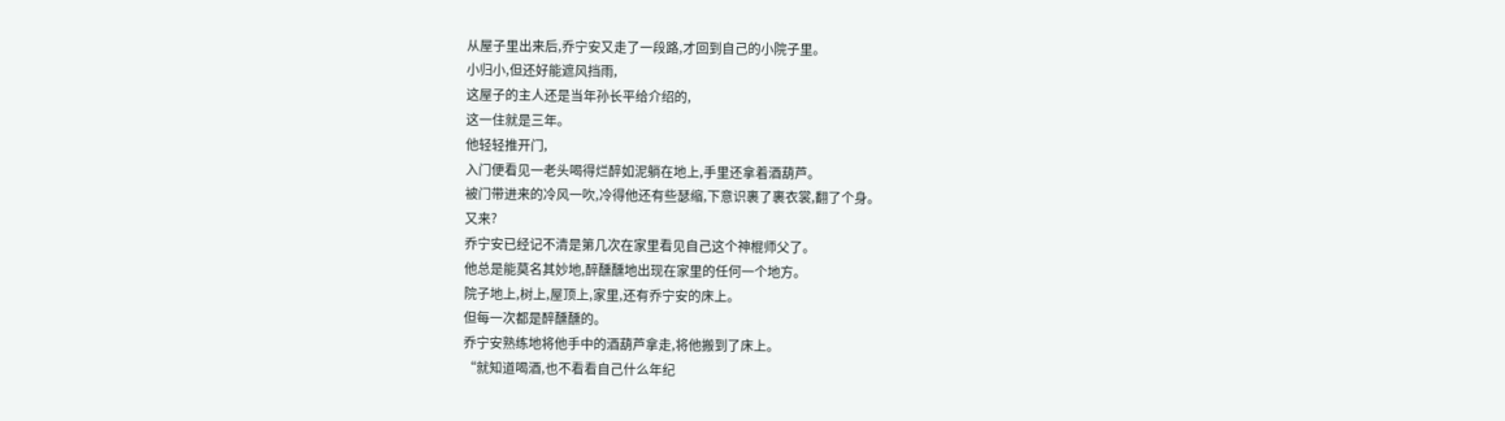从屋子里出来后,乔宁安又走了一段路,才回到自己的小院子里。
小归小,但还好能遮风挡雨,
这屋子的主人还是当年孙长平给介绍的,
这一住就是三年。
他轻轻推开门,
入门便看见一老头喝得烂醉如泥躺在地上,手里还拿着酒葫芦。
被门带进来的冷风一吹,冷得他还有些瑟缩,下意识裹了裹衣裳,翻了个身。
又来?
乔宁安已经记不清是第几次在家里看见自己这个神棍师父了。
他总是能莫名其妙地,醉醺醺地出现在家里的任何一个地方。
院子地上,树上,屋顶上,家里,还有乔宁安的床上。
但每一次都是醉醺醺的。
乔宁安熟练地将他手中的酒葫芦拿走,将他搬到了床上。
“就知道喝酒,也不看看自己什么年纪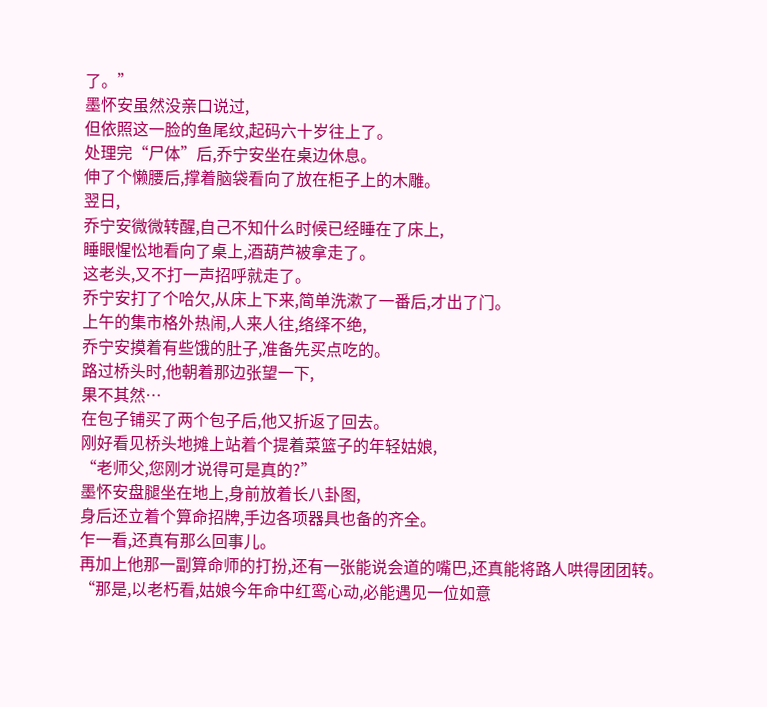了。”
墨怀安虽然没亲口说过,
但依照这一脸的鱼尾纹,起码六十岁往上了。
处理完“尸体”后,乔宁安坐在桌边休息。
伸了个懒腰后,撑着脑袋看向了放在柜子上的木雕。
翌日,
乔宁安微微转醒,自己不知什么时候已经睡在了床上,
睡眼惺忪地看向了桌上,酒葫芦被拿走了。
这老头,又不打一声招呼就走了。
乔宁安打了个哈欠,从床上下来,简单洗漱了一番后,才出了门。
上午的集市格外热闹,人来人往,络绎不绝,
乔宁安摸着有些饿的肚子,准备先买点吃的。
路过桥头时,他朝着那边张望一下,
果不其然…
在包子铺买了两个包子后,他又折返了回去。
刚好看见桥头地摊上站着个提着菜篮子的年轻姑娘,
“老师父,您刚才说得可是真的?”
墨怀安盘腿坐在地上,身前放着长八卦图,
身后还立着个算命招牌,手边各项器具也备的齐全。
乍一看,还真有那么回事儿。
再加上他那一副算命师的打扮,还有一张能说会道的嘴巴,还真能将路人哄得团团转。
“那是,以老朽看,姑娘今年命中红鸾心动,必能遇见一位如意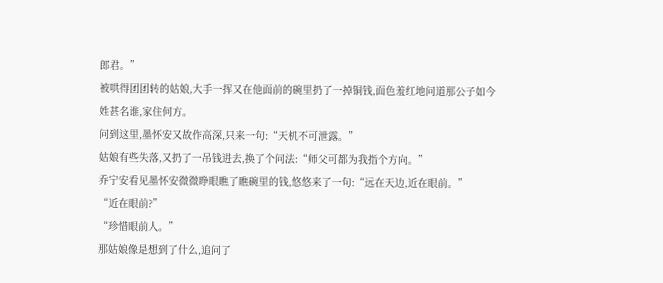郎君。”
被哄得团团转的姑娘,大手一挥又在他面前的碗里扔了一掉铜钱,面色羞红地问道那公子如今姓甚名谁,家住何方。
问到这里,墨怀安又故作高深,只来一句:“天机不可泄露。”
姑娘有些失落,又扔了一吊钱进去,换了个问法:“师父可都为我指个方向。”
乔宁安看见墨怀安微微睁眼瞧了瞧碗里的钱,悠悠来了一句:“远在天边,近在眼前。”
“近在眼前?”
“珍惜眼前人。”
那姑娘像是想到了什么,追问了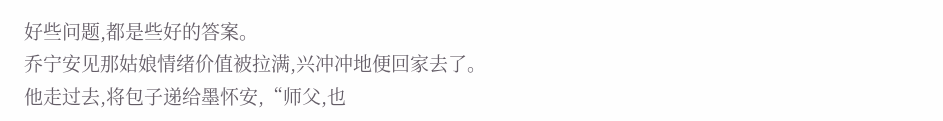好些问题,都是些好的答案。
乔宁安见那姑娘情绪价值被拉满,兴冲冲地便回家去了。
他走过去,将包子递给墨怀安,“师父,也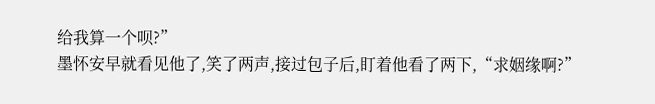给我算一个呗?”
墨怀安早就看见他了,笑了两声,接过包子后,盯着他看了两下,“求姻缘啊?”